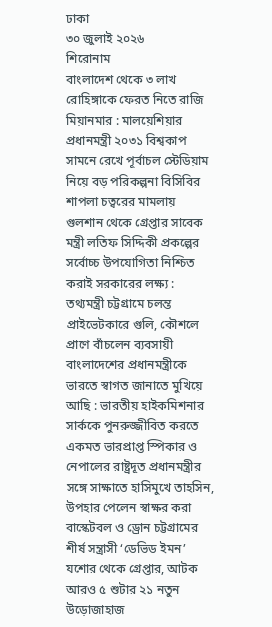ঢাকা
৩০ জুলাই ২০২৬
শিরোনাম
বাংলাদেশ থেকে ৩ লাখ রোহিঙ্গাকে ফেরত নিতে রাজি মিয়ানমার : মালয়েশিয়ার প্রধানমন্ত্রী ২০৩১ বিশ্বকাপ সামনে রেখে পূর্বাচল স্টেডিয়াম নিয়ে বড় পরিকল্পনা বিসিবির শাপলা চত্বরের মামলায় গুলশান থেকে গ্রেপ্তার সাবেক মন্ত্রী লতিফ সিদ্দিকী প্রকল্পের সর্বোচ্চ উপযোগিতা নিশ্চিত করাই সরকারের লক্ষ্য : তথ্যমন্ত্রী চট্টগ্রামে চলন্ত প্রাইভেটকারে গুলি, কৌশলে প্রাণে বাঁচলেন ব্যবসায়ী বাংলাদেশের প্রধানমন্ত্রীকে ভারতে স্বাগত জানাতে মুখিয়ে আছি : ভারতীয় হাইকমিশনার সার্ককে পুনরুজ্জীবিত করতে একমত ভারপ্রাপ্ত স্পিকার ও নেপালের রাষ্ট্রদূত প্রধানমন্ত্রীর সঙ্গে সাক্ষাতে হাসিমুখে তাহসিন, উপহার পেলেন স্বাক্ষর করা বাস্কেটবল ও ড্রোন চট্টগ্রামের শীর্ষ সন্ত্রাসী ‘ডেভিড ইমন’ যশোর থেকে গ্রেপ্তার, আটক আরও ৫ শুটার ২১ নতুন উড়োজাহাজ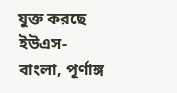যুক্ত করছে ইউএস-বাংলা, পূর্ণাঙ্গ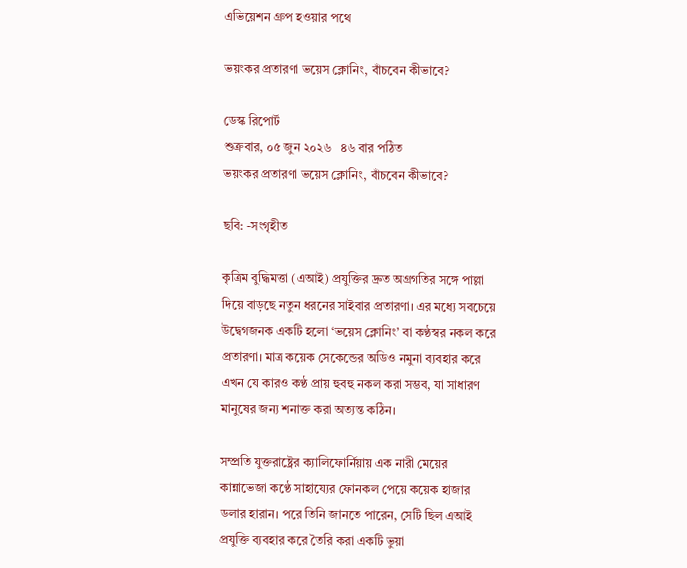এভিয়েশন গ্রুপ হওয়ার পথে

ভয়ংকর প্রতারণা ভয়েস ক্লোনিং, বাঁচবেন কীভাবে?

ডেস্ক রিপোর্ট
শুক্রবার, ০৫ জুন ২০২৬   ৪৬ বার পঠিত
ভয়ংকর প্রতারণা ভয়েস ক্লোনিং, বাঁচবেন কীভাবে?

ছবি: -সংগৃহীত

কৃত্রিম বুদ্ধিমত্তা (এআই) প্রযুক্তির দ্রুত অগ্রগতির সঙ্গে পাল্লা দিয়ে বাড়ছে নতুন ধরনের সাইবার প্রতারণা। এর মধ্যে সবচেয়ে উদ্বেগজনক একটি হলো ‘ভয়েস ক্লোনিং’ বা কণ্ঠস্বর নকল করে প্রতারণা। মাত্র কয়েক সেকেন্ডের অডিও নমুনা ব্যবহার করে এখন যে কারও কণ্ঠ প্রায় হুবহু নকল করা সম্ভব, যা সাধারণ মানুষের জন্য শনাক্ত করা অত্যন্ত কঠিন।

সম্প্রতি যুক্তরাষ্ট্রের ক্যালিফোর্নিয়ায় এক নারী মেয়ের কান্নাভেজা কণ্ঠে সাহায্যের ফোনকল পেয়ে কয়েক হাজার ডলার হারান। পরে তিনি জানতে পারেন, সেটি ছিল এআই প্রযুক্তি ব্যবহার করে তৈরি করা একটি ভুয়া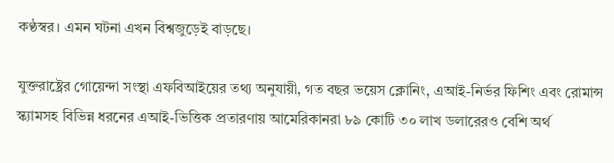কণ্ঠস্বর। এমন ঘটনা এখন বিশ্বজুড়েই বাড়ছে।

যুক্তরাষ্ট্রের গোয়েন্দা সংস্থা এফবিআইয়ের তথ্য অনুযায়ী, গত বছর ভয়েস ক্লোনিং, এআই-নির্ভর ফিশিং এবং রোমান্স স্ক্যামসহ বিভিন্ন ধরনের এআই-ভিত্তিক প্রতারণায় আমেরিকানরা ৮৯ কোটি ৩০ লাখ ডলারেরও বেশি অর্থ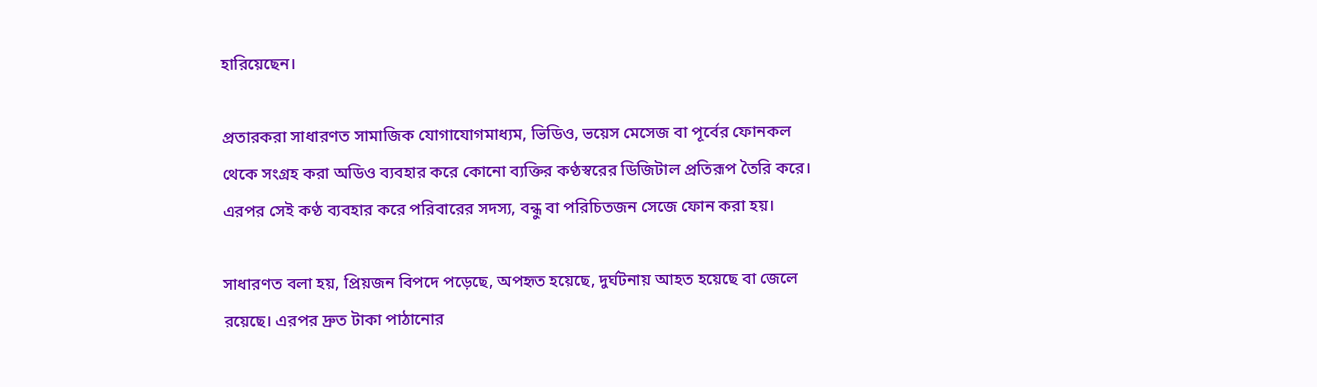হারিয়েছেন।

প্রতারকরা সাধারণত সামাজিক যোগাযোগমাধ্যম, ভিডিও, ভয়েস মেসেজ বা পূর্বের ফোনকল থেকে সংগ্রহ করা অডিও ব্যবহার করে কোনো ব্যক্তির কণ্ঠস্বরের ডিজিটাল প্রতিরূপ তৈরি করে। এরপর সেই কণ্ঠ ব্যবহার করে পরিবারের সদস্য, বন্ধু বা পরিচিতজন সেজে ফোন করা হয়।

সাধারণত বলা হয়, প্রিয়জন বিপদে পড়েছে, অপহৃত হয়েছে, দুর্ঘটনায় আহত হয়েছে বা জেলে রয়েছে। এরপর দ্রুত টাকা পাঠানোর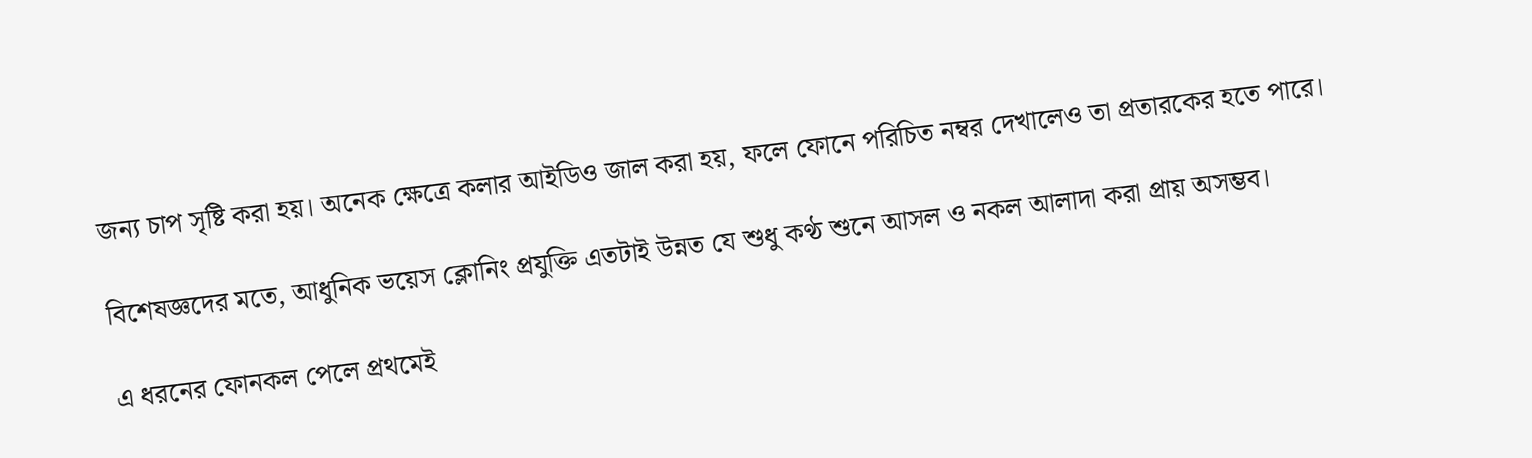জন্য চাপ সৃষ্টি করা হয়। অনেক ক্ষেত্রে কলার আইডিও জাল করা হয়, ফলে ফোনে পরিচিত নম্বর দেখালেও তা প্রতারকের হতে পারে।

বিশেষজ্ঞদের মতে, আধুনিক ভয়েস ক্লোনিং প্রযুক্তি এতটাই উন্নত যে শুধু কণ্ঠ শুনে আসল ও নকল আলাদা করা প্রায় অসম্ভব।

এ ধরনের ফোনকল পেলে প্রথমেই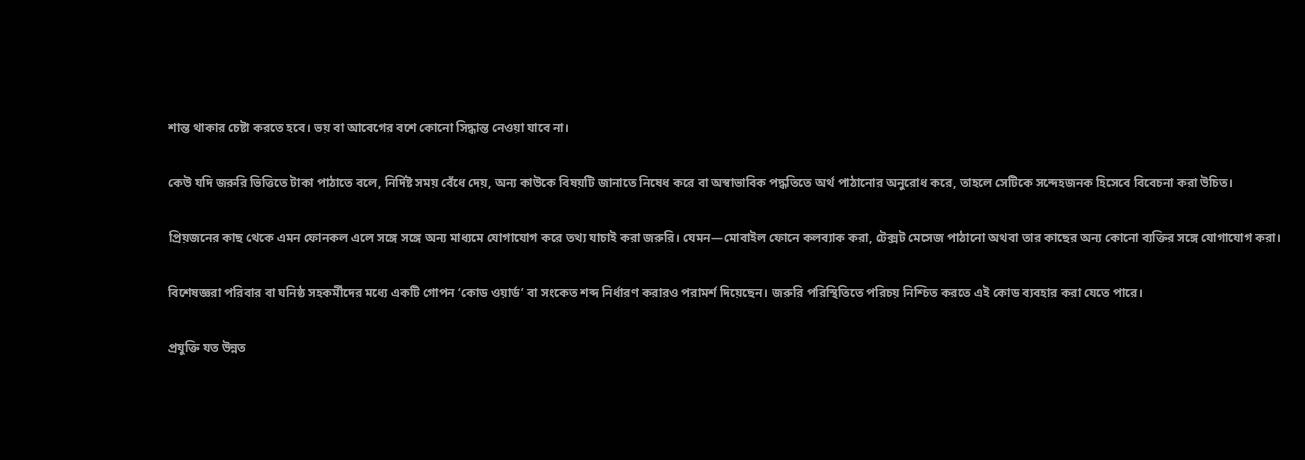শান্ত থাকার চেষ্টা করতে হবে। ভয় বা আবেগের বশে কোনো সিদ্ধান্ত নেওয়া যাবে না।

কেউ যদি জরুরি ভিত্তিতে টাকা পাঠাতে বলে, নির্দিষ্ট সময় বেঁধে দেয়, অন্য কাউকে বিষয়টি জানাতে নিষেধ করে বা অস্বাভাবিক পদ্ধতিতে অর্থ পাঠানোর অনুরোধ করে, তাহলে সেটিকে সন্দেহজনক হিসেবে বিবেচনা করা উচিত।

প্রিয়জনের কাছ থেকে এমন ফোনকল এলে সঙ্গে সঙ্গে অন্য মাধ্যমে যোগাযোগ করে তথ্য যাচাই করা জরুরি। যেমন—মোবাইল ফোনে কলব্যাক করা, টেক্সট মেসেজ পাঠানো অথবা তার কাছের অন্য কোনো ব্যক্তির সঙ্গে যোগাযোগ করা।

বিশেষজ্ঞরা পরিবার বা ঘনিষ্ঠ সহকর্মীদের মধ্যে একটি গোপন ‘কোড ওয়ার্ড’ বা সংকেত শব্দ নির্ধারণ করারও পরামর্শ দিয়েছেন। জরুরি পরিস্থিতিতে পরিচয় নিশ্চিত করতে এই কোড ব্যবহার করা যেতে পারে।

প্রযুক্তি যত উন্নত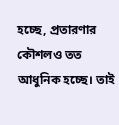হচ্ছে, প্রতারণার কৌশলও তত আধুনিক হচ্ছে। তাই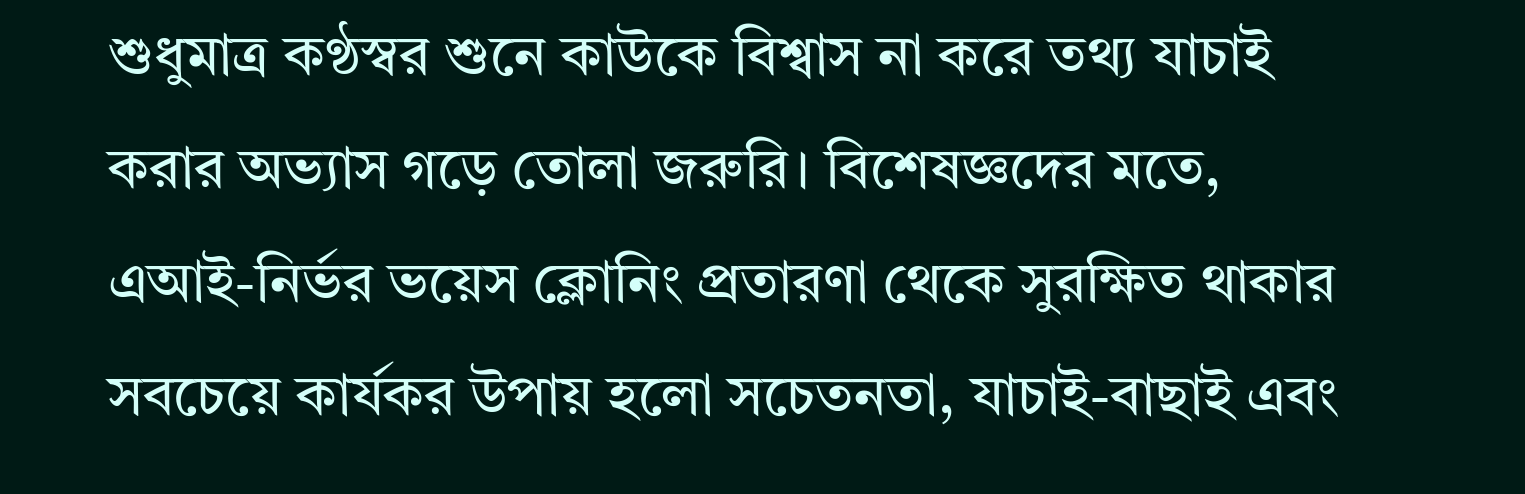শুধুমাত্র কণ্ঠস্বর শুনে কাউকে বিশ্বাস না করে তথ্য যাচাই করার অভ্যাস গড়ে তোলা জরুরি। বিশেষজ্ঞদের মতে, এআই-নির্ভর ভয়েস ক্লোনিং প্রতারণা থেকে সুরক্ষিত থাকার সবচেয়ে কার্যকর উপায় হলো সচেতনতা, যাচাই-বাছাই এবং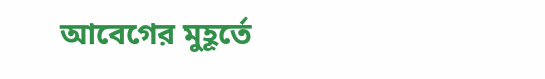আবেগের মুহূর্তে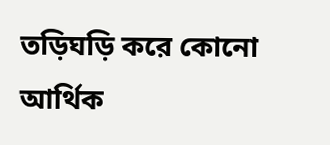তড়িঘড়ি করে কোনো আর্থিক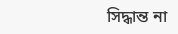সিদ্ধান্ত না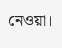নেওয়া।